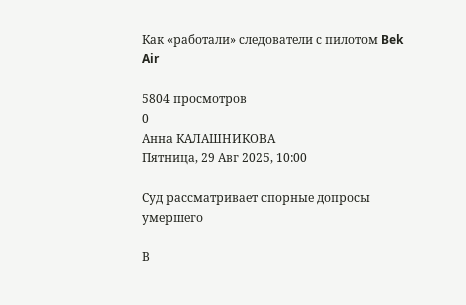Как «работали» следователи с пилотом Bek Air

5804 просмотров
0
Анна КАЛАШНИКОВА
Пятница, 29 Авг 2025, 10:00

Суд рассматривает спорные допросы умершего

В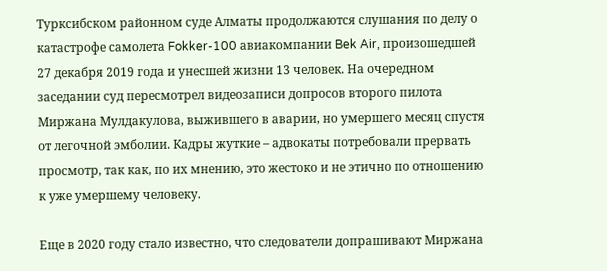Турксибском районном суде Алматы продолжаются слушания по делу о катастрофе самолета Fokker-100 авиакомпании Bek Air, произошедшей 27 декабря 2019 года и унесшей жизни 13 человек. На очередном заседании суд пересмотрел видеозаписи допросов второго пилота Миржана Мулдакулова, выжившего в аварии, но умершего месяц спустя от легочной эмболии. Кадры жуткие – адвокаты потребовали прервать просмотр, так как, по их мнению, это жестоко и не этично по отношению к уже умершему человеку.

Еще в 2020 году стало известно, что следователи допрашивают Миржана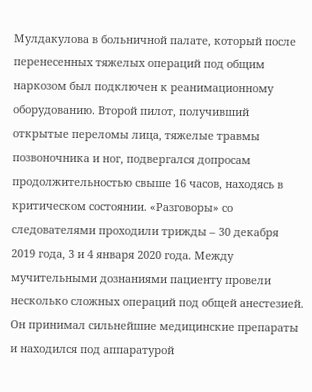Мулдакулова в больничной палате, который после перенесенных тяжелых операций под общим наркозом был подключен к реанимационному оборудованию. Второй пилот, получивший открытые переломы лица, тяжелые травмы позвоночника и ног, подвергался допросам продолжительностью свыше 16 часов, находясь в критическом состоянии. «Разговоры» со следователями проходили трижды – 30 декабря 2019 года, 3 и 4 января 2020 года. Между мучительными дознаниями пациенту провели несколько сложных операций под общей анестезией. Он принимал сильнейшие медицинские препараты и находился под аппаратурой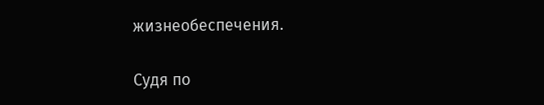жизнеобеспечения.

Судя по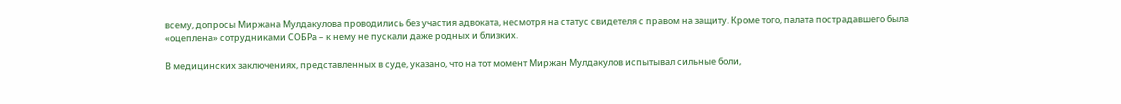всему, допросы Миржана Мулдакулова проводились без участия адвоката, несмотря на статус свидетеля с правом на защиту. Кроме того, палата пострадавшего была «оцеплена» сотрудниками СОБРа – к нему не пускали даже родных и близких.

В медицинских заключениях, представленных в суде, указано, что на тот момент Миржан Мулдакулов испытывал сильные боли,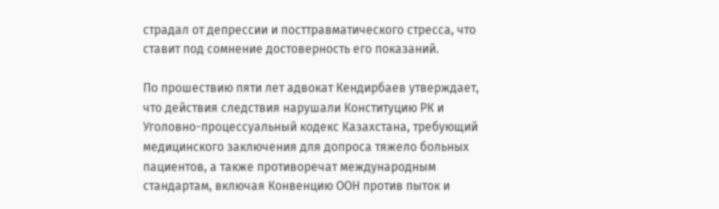страдал от депрессии и посттравматического стресса, что ставит под сомнение достоверность его показаний.

По прошествию пяти лет адвокат Кендирбаев утверждает, что действия следствия нарушали Конституцию РК и Уголовно-процессуальный кодекс Казахстана, требующий медицинского заключения для допроса тяжело больных пациентов, а также противоречат международным стандартам, включая Конвенцию ООН против пыток и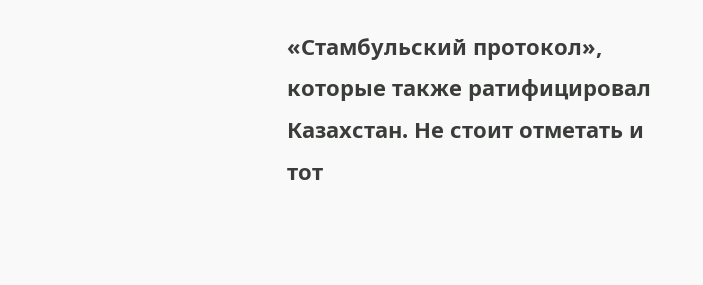«Стамбульский протокол», которые также ратифицировал Казахстан. Не стоит отметать и тот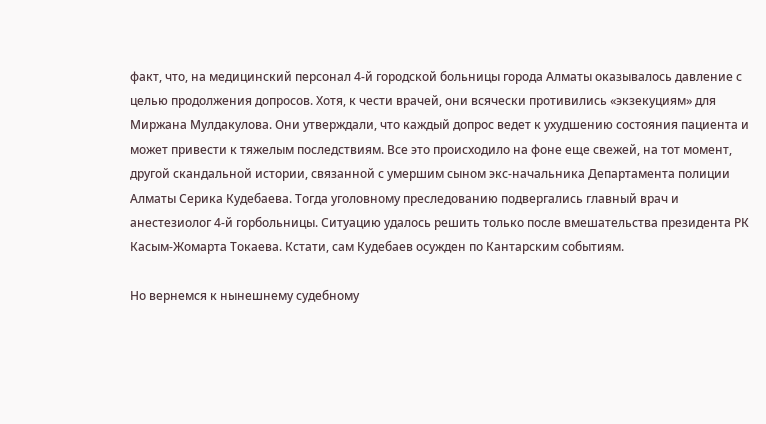факт, что, на медицинский персонал 4-й городской больницы города Алматы оказывалось давление с целью продолжения допросов. Хотя, к чести врачей, они всячески противились «экзекуциям» для Миржана Мулдакулова. Они утверждали, что каждый допрос ведет к ухудшению состояния пациента и может привести к тяжелым последствиям. Все это происходило на фоне еще свежей, на тот момент, другой скандальной истории, связанной с умершим сыном экс-начальника Департамента полиции Алматы Серика Кудебаева. Тогда уголовному преследованию подвергались главный врач и анестезиолог 4-й горбольницы. Ситуацию удалось решить только после вмешательства президента РК Касым-Жомарта Токаева. Кстати, сам Кудебаев осужден по Кантарским событиям.

Но вернемся к нынешнему судебному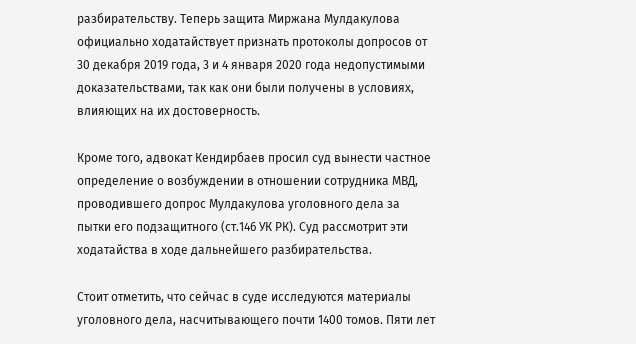разбирательству. Теперь защита Миржана Мулдакулова официально ходатайствует признать протоколы допросов от 30 декабря 2019 года, 3 и 4 января 2020 года недопустимыми доказательствами, так как они были получены в условиях, влияющих на их достоверность.

Кроме того, адвокат Кендирбаев просил суд вынести частное определение о возбуждении в отношении сотрудника МВД, проводившего допрос Мулдакулова уголовного дела за пытки его подзащитного (ст.146 УК РК). Суд рассмотрит эти ходатайства в ходе дальнейшего разбирательства.

Стоит отметить, что сейчас в суде исследуются материалы уголовного дела, насчитывающего почти 1400 томов. Пяти лет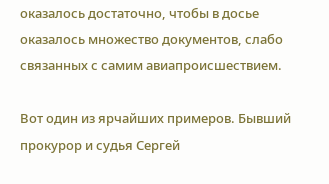оказалось достаточно, чтобы в досье оказалось множество документов, слабо связанных с самим авиапроисшествием.

Вот один из ярчайших примеров. Бывший прокурор и судья Сергей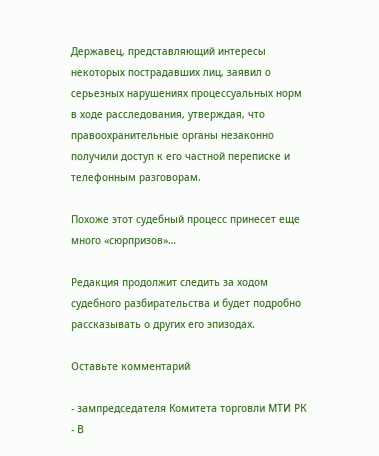Державец, представляющий интересы некоторых пострадавших лиц, заявил о серьезных нарушениях процессуальных норм в ходе расследования, утверждая, что правоохранительные органы незаконно получили доступ к его частной переписке и телефонным разговорам.

Похоже этот судебный процесс принесет еще много «сюрпризов»…

Редакция продолжит следить за ходом судебного разбирательства и будет подробно рассказывать о других его эпизодах.

Оставьте комментарий

- зампредседателя Комитета торговли МТИ РК
- В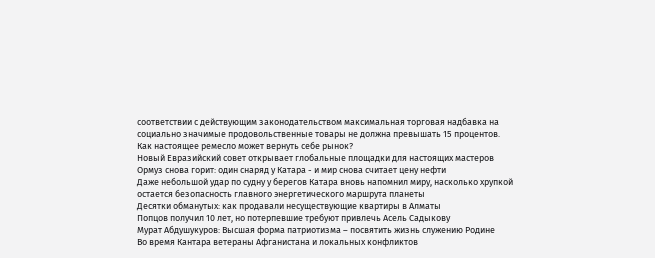соответствии с действующим законодательством максимальная торговая надбавка на социально значимые продовольственные товары не должна превышать 15 процентов.
Как настоящее ремесло может вернуть себе рынок?
Новый Евразийский совет открывает глобальные площадки для настоящих мастеров
Ормуз снова горит: один снаряд у Катара - и мир снова считает цену нефти
Даже небольшой удар по судну у берегов Катара вновь напомнил миру, насколько хрупкой остается безопасность главного энергетического маршрута планеты
Десятки обманутых: как продавали несуществующие квартиры в Алматы
Попцов получил 10 лет, но потерпевшие требуют привлечь Асель Садыкову
Мурат Абдушукуров: Высшая форма патриотизма – посвятить жизнь служению Родине
Во время Кантара ветераны Афганистана и локальных конфликтов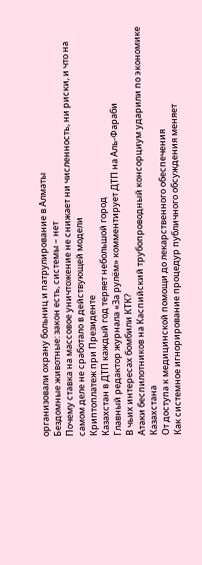организовали охрану больниц и патрулирование в Алматы
Бездомные животные: закон есть, системы – нет
Почему ставка на массовое уничтожение не снижает ни численность, ни риски, и что на самом деле не сработало в действующей модели
Криптоплатеж при Президенте
Казахстан в ДТП каждый год теряет небольшой город
Главный редактор журнала «За рулём» комментирует ДТП на Аль-Фараби
В чьих интересах бомбили КТК?
Атаки беспилотников на Каспийский трубопроводный консорциум ударили по экономике Казахстана
От доступа к медицинской помощи до лекарственного обеспечения
Как системное игнорирование процедур публичного обсуждения меняет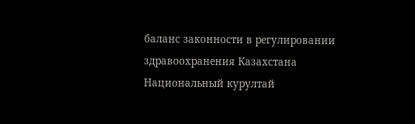баланс законности в регулировании здравоохранения Казахстана
Национальный курултай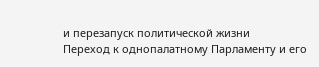и перезапуск политической жизни
Переход к однопалатному Парламенту и его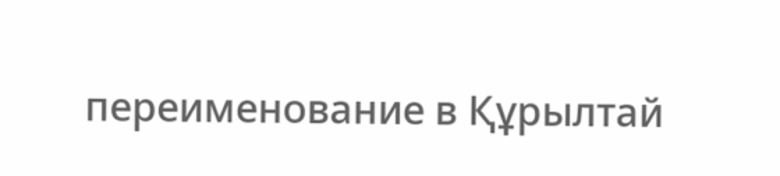переименование в Құрылтай